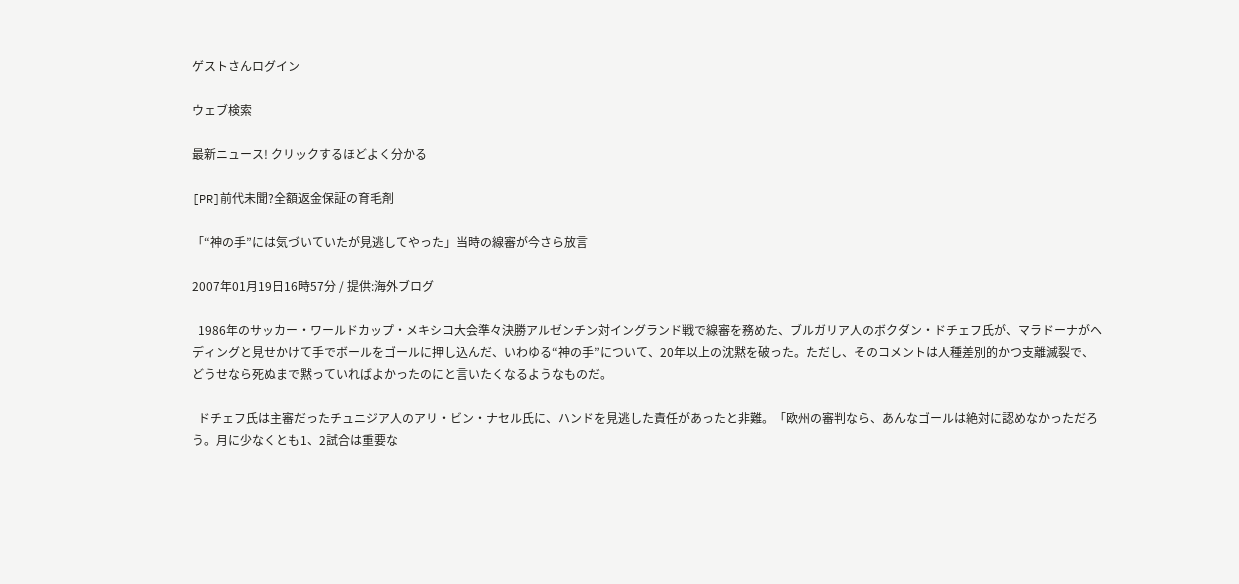ゲストさんログイン

ウェブ検索

最新ニュース! クリックするほどよく分かる

[PR]前代未聞?全額返金保証の育毛剤

「“神の手”には気づいていたが見逃してやった」当時の線審が今さら放言

2007年01月19日16時57分 / 提供:海外ブログ

  1986年のサッカー・ワールドカップ・メキシコ大会準々決勝アルゼンチン対イングランド戦で線審を務めた、ブルガリア人のボクダン・ドチェフ氏が、マラドーナがヘディングと見せかけて手でボールをゴールに押し込んだ、いわゆる“神の手”について、20年以上の沈黙を破った。ただし、そのコメントは人種差別的かつ支離滅裂で、どうせなら死ぬまで黙っていればよかったのにと言いたくなるようなものだ。

  ドチェフ氏は主審だったチュニジア人のアリ・ビン・ナセル氏に、ハンドを見逃した責任があったと非難。「欧州の審判なら、あんなゴールは絶対に認めなかっただろう。月に少なくとも1、2試合は重要な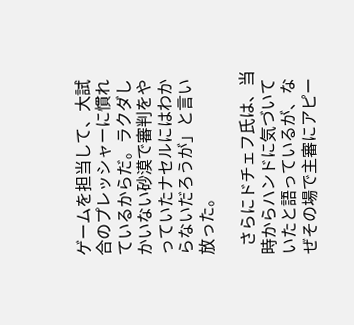ゲームを担当して、大試合のプレッシャーに慣れているからだ。ラクダしかいない砂漠で審判をやっていたナセルにはわからないだろうが」と言い放った。

  さらにドチェフ氏は、当時からハンドに気づいていたと語っているが、なぜその場で主審にアピー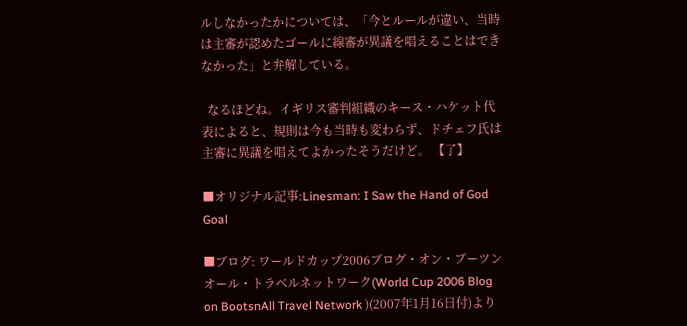ルしなかったかについては、「今とルールが違い、当時は主審が認めたゴールに線審が異議を唱えることはできなかった」と弁解している。

  なるほどね。イギリス審判組織のキース・ハケット代表によると、規則は今も当時も変わらず、ドチェフ氏は主審に異議を唱えてよかったそうだけど。 【了】

■オリジナル記事:Linesman: I Saw the Hand of God Goal

■ブログ: ワールドカップ2006ブログ・オン・ブーツンオール・トラベルネットワーク(World Cup 2006 Blog on BootsnAll Travel Network )(2007年1月16日付)より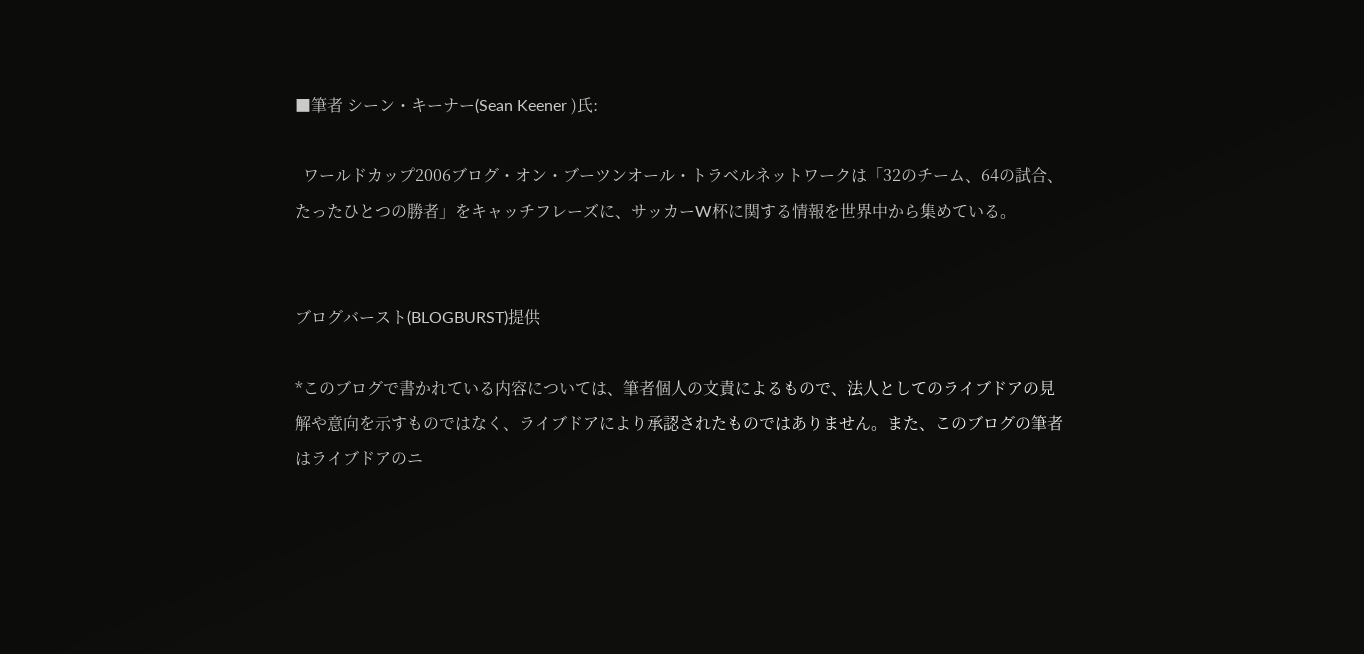■筆者 シーン・キーナー(Sean Keener )氏:

  ワールドカップ2006ブログ・オン・ブーツンオール・トラベルネットワークは「32のチーム、64の試合、たったひとつの勝者」をキャッチフレーズに、サッカーW杯に関する情報を世界中から集めている。


ブログバースト(BLOGBURST)提供

*このブログで書かれている内容については、筆者個人の文責によるもので、法人としてのライブドアの見解や意向を示すものではなく、ライブドアにより承認されたものではありません。また、このブログの筆者はライブドアのニ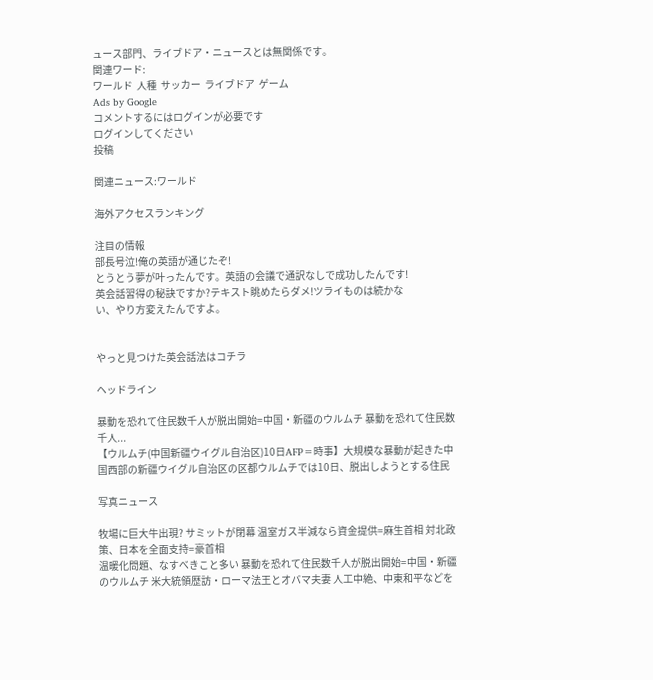ュース部門、ライブドア・ニュースとは無関係です。
関連ワード:
ワールド  人種  サッカー  ライブドア  ゲーム
Ads by Google
コメントするにはログインが必要です
ログインしてください
投稿

関連ニュース:ワールド

海外アクセスランキング

注目の情報
部長号泣!俺の英語が通じたぞ!
とうとう夢が叶ったんです。英語の会議で通訳なしで成功したんです!
英会話習得の秘訣ですか?テキスト眺めたらダメ!ツライものは続かな
い、やり方変えたんですよ。


やっと見つけた英会話法はコチラ

ヘッドライン

暴動を恐れて住民数千人が脱出開始=中国・新疆のウルムチ 暴動を恐れて住民数千人...
【ウルムチ(中国新疆ウイグル自治区)10日AFP=時事】大規模な暴動が起きた中国西部の新疆ウイグル自治区の区都ウルムチでは10日、脱出しようとする住民

写真ニュース

牧場に巨大牛出現? サミットが閉幕 温室ガス半減なら資金提供=麻生首相 対北政策、日本を全面支持=豪首相
温暖化問題、なすべきこと多い 暴動を恐れて住民数千人が脱出開始=中国・新疆のウルムチ 米大統領歴訪・ローマ法王とオバマ夫妻 人工中絶、中東和平などを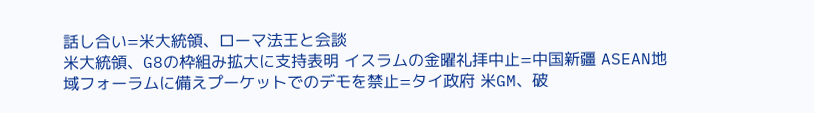話し合い=米大統領、ローマ法王と会談
米大統領、G8の枠組み拡大に支持表明 イスラムの金曜礼拝中止=中国新疆 ASEAN地域フォーラムに備えプーケットでのデモを禁止=タイ政府 米GM、破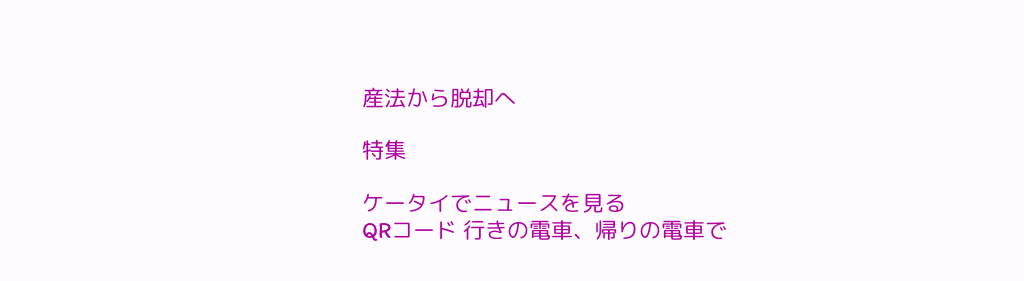産法から脱却へ

特集

ケータイでニュースを見る
QRコード 行きの電車、帰りの電車で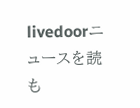livedoorニュースを読も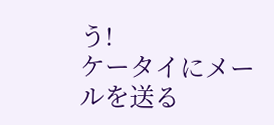う!
ケータイにメールを送る